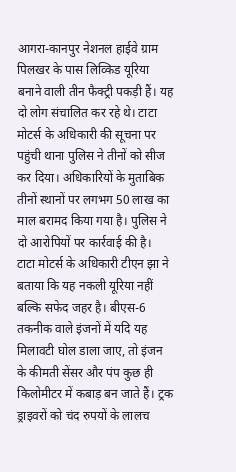आगरा-कानपुर नेशनल हाईवे ग्राम पिलखर के पास लिव्किड यूरिया बनाने वाली तीन फैक्ट्री पकड़ी हैं। यह दो लोग संचालित कर रहे थे। टाटा मोटर्स के अधिकारी की सूचना पर पहुंची थाना पुलिस ने तीनों को सीज कर दिया। अधिकारियों के मुताबिक तीनों स्थानों पर लगभग 50 लाख का माल बरामद किया गया है। पुलिस ने दो आरोपियों पर कार्रवाई की है।
टाटा मोटर्स के अधिकारी टीएन झा ने बताया कि यह नकली यूरिया नहीं बल्कि सफेद जहर है। बीएस-6 तकनीक वाले इंजनों में यदि यह मिलावटी घोल डाला जाए, तो इंजन के कीमती सेंसर और पंप कुछ ही किलोमीटर में कबाड़ बन जाते हैं। ट्रक ड्राइवरों को चंद रुपयों के लालच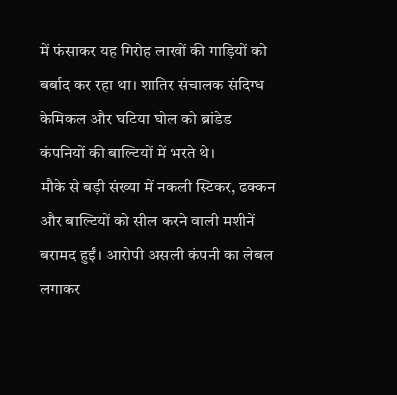में फंसाकर यह गिरोह लाखों की गाड़ियों को बर्बाद कर रहा था। शातिर संचालक संदिग्ध केमिकल और घटिया घोल को ब्रांडेड कंपनियों की बाल्टियों में भरते थे।
मौके से बड़ी संख्या में नकली स्टिकर, ढक्कन और बाल्टियों को सील करने वाली मशीनें बरामद हुईं। आरोपी असली कंपनी का लेबल लगाकर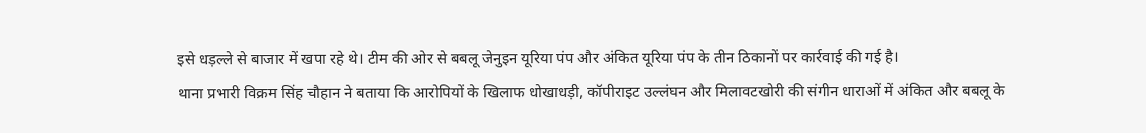इसे धड़ल्ले से बाजार में खपा रहे थे। टीम की ओर से बबलू जेनुइन यूरिया पंप और अंकित यूरिया पंप के तीन ठिकानों पर कार्रवाई की गई है।
थाना प्रभारी विक्रम सिंह चौहान ने बताया कि आरोपियों के खिलाफ धोखाधड़ी, कॉपीराइट उल्लंघन और मिलावटखोरी की संगीन धाराओं में अंकित और बबलू के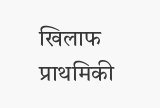खिलाफ प्राथमिकी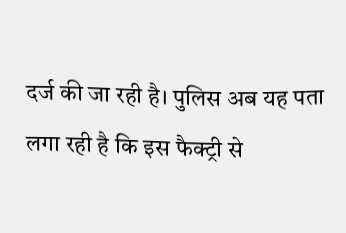दर्ज की जा रही है। पुलिस अब यह पता लगा रही है कि इस फैक्ट्री से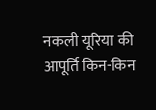नकली यूरिया की आपूर्ति किन-किन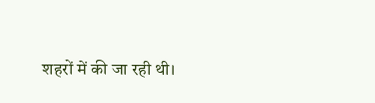शहरों में की जा रही थी।